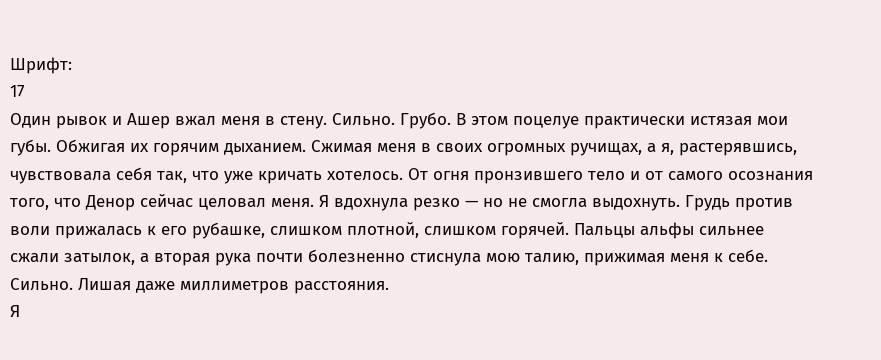Шрифт:
17
Один рывок и Ашер вжал меня в стену. Сильно. Грубо. В этом поцелуе практически истязая мои губы. Обжигая их горячим дыханием. Сжимая меня в своих огромных ручищах, а я, растерявшись, чувствовала себя так, что уже кричать хотелось. От огня пронзившего тело и от самого осознания того, что Денор сейчас целовал меня. Я вдохнула резко — но не смогла выдохнуть. Грудь против воли прижалась к его рубашке, слишком плотной, слишком горячей. Пальцы альфы сильнее сжали затылок, а вторая рука почти болезненно стиснула мою талию, прижимая меня к себе. Сильно. Лишая даже миллиметров расстояния.
Я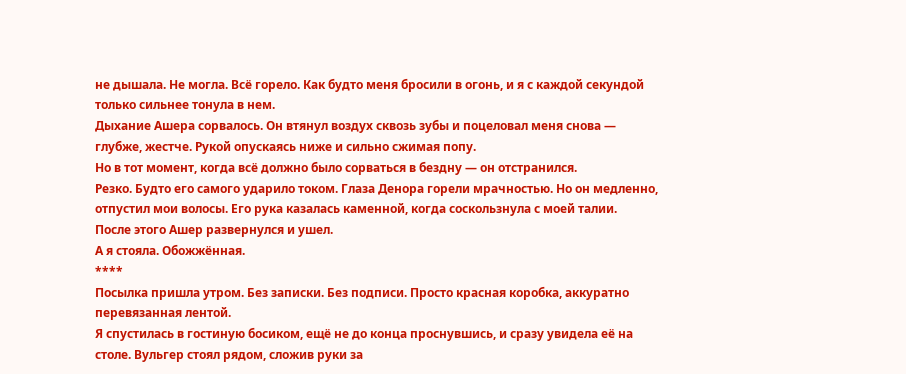не дышала. Не могла. Всё горело. Как будто меня бросили в огонь, и я с каждой секундой только сильнее тонула в нем.
Дыхание Ашера сорвалось. Он втянул воздух сквозь зубы и поцеловал меня снова — глубже, жестче. Рукой опускаясь ниже и сильно сжимая попу.
Но в тот момент, когда всё должно было сорваться в бездну — он отстранился.
Резко. Будто его самого ударило током. Глаза Денора горели мрачностью. Но он медленно, отпустил мои волосы. Его рука казалась каменной, когда соскользнула с моей талии.
После этого Ашер развернулся и ушел.
А я стояла. Обожжённая.
****
Посылка пришла утром. Без записки. Без подписи. Просто красная коробка, аккуратно перевязанная лентой.
Я спустилась в гостиную босиком, ещё не до конца проснувшись, и сразу увидела её на столе. Вульгер стоял рядом, сложив руки за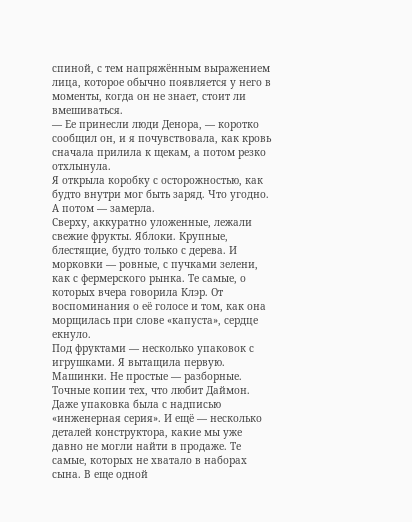спиной, с тем напряжённым выражением лица, которое обычно появляется у него в моменты, когда он не знает, стоит ли вмешиваться.
— Ее принесли люди Денора, — коротко сообщил он, и я почувствовала, как кровь сначала прилила к щекам, а потом резко отхлынула.
Я открыла коробку с осторожностью, как будто внутри мог быть заряд. Что угодно. А потом — замерла.
Сверху, аккуратно уложенные, лежали свежие фрукты. Яблоки. Крупные, блестящие, будто только с дерева. И морковки — ровные, с пучками зелени, как с фермерского рынка. Те самые, о которых вчера говорила Клэр. От воспоминания о её голосе и том, как она морщилась при слове «капуста», сердце екнуло.
Под фруктами — несколько упаковок с игрушками. Я вытащила первую. Машинки. Не простые — разборные. Точные копии тех, что любит Даймон. Даже упаковка была с надписью «инженерная серия». И ещё — несколько деталей конструктора, какие мы уже давно не могли найти в продаже. Те самые, которых не хватало в наборах сына. В еще одной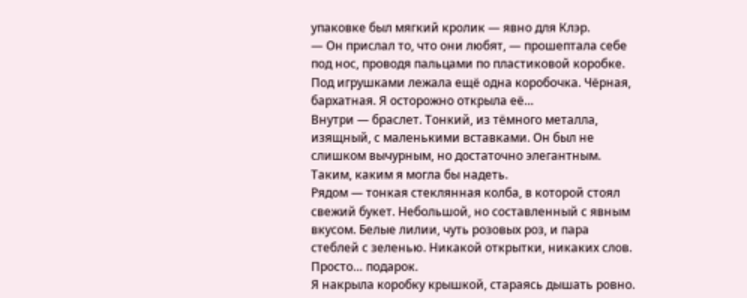упаковке был мягкий кролик — явно для Клэр.
— Он прислал то, что они любят, — прошептала себе под нос, проводя пальцами по пластиковой коробке.
Под игрушками лежала ещё одна коробочка. Чёрная, бархатная. Я осторожно открыла её…
Внутри — браслет. Тонкий, из тёмного металла, изящный, с маленькими вставками. Он был не слишком вычурным, но достаточно элегантным. Таким, каким я могла бы надеть.
Рядом — тонкая стеклянная колба, в которой стоял свежий букет. Небольшой, но составленный с явным вкусом. Белые лилии, чуть розовых роз, и пара стеблей с зеленью. Никакой открытки, никаких слов. Просто… подарок.
Я накрыла коробку крышкой, стараясь дышать ровно.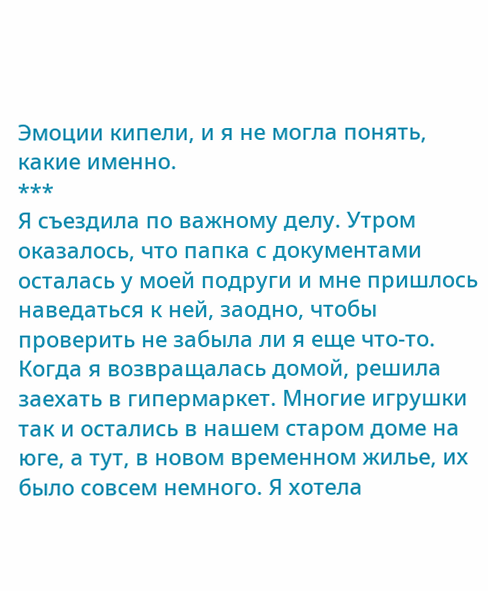Эмоции кипели, и я не могла понять, какие именно.
***
Я съездила по важному делу. Утром оказалось, что папка с документами осталась у моей подруги и мне пришлось наведаться к ней, заодно, чтобы проверить не забыла ли я еще что-то.
Когда я возвращалась домой, решила заехать в гипермаркет. Многие игрушки так и остались в нашем старом доме на юге, а тут, в новом временном жилье, их было совсем немного. Я хотела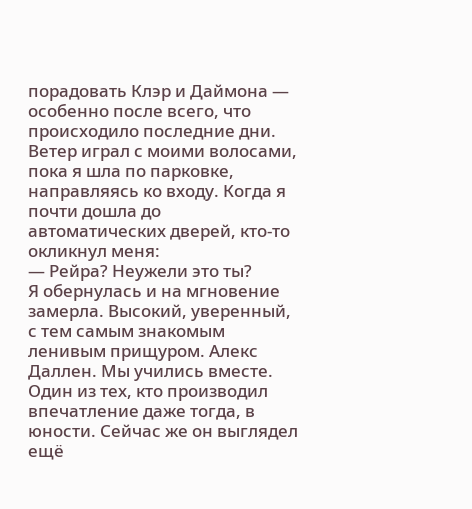порадовать Клэр и Даймона — особенно после всего, что происходило последние дни.
Ветер играл с моими волосами, пока я шла по парковке, направляясь ко входу. Когда я почти дошла до автоматических дверей, кто-то окликнул меня:
— Рейра? Неужели это ты?
Я обернулась и на мгновение замерла. Высокий, уверенный, с тем самым знакомым ленивым прищуром. Алекс Даллен. Мы учились вместе. Один из тех, кто производил впечатление даже тогда, в юности. Сейчас же он выглядел ещё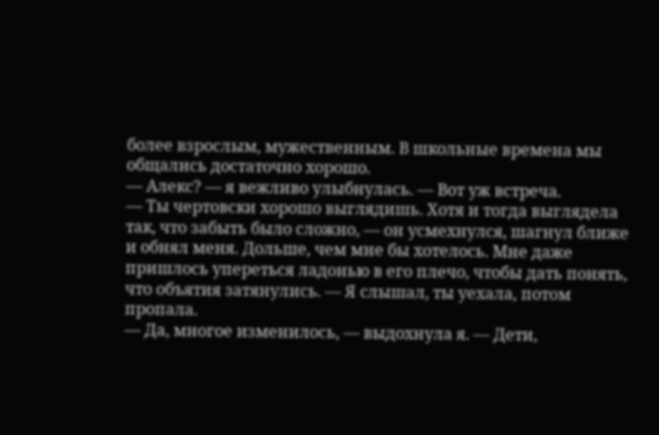более взрослым, мужественным. В школьные времена мы общались достаточно хорошо.
— Алекс? — я вежливо улыбнулась. — Вот уж встреча.
— Ты чертовски хорошо выглядишь. Хотя и тогда выглядела так, что забыть было сложно, — он усмехнулся, шагнул ближе и обнял меня. Дольше, чем мне бы хотелось. Мне даже пришлось упереться ладонью в его плечо, чтобы дать понять, что объятия затянулись. — Я слышал, ты уехала, потом пропала.
— Да, многое изменилось, — выдохнула я. — Дети,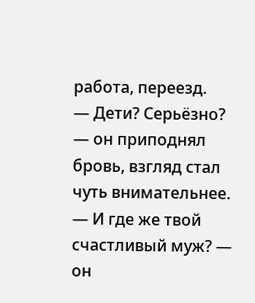работа, переезд.
— Дети? Серьёзно? — он приподнял бровь, взгляд стал чуть внимательнее. — И где же твой счастливый муж? — он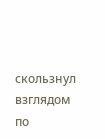скользнул взглядом по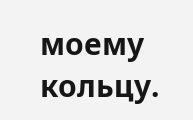моему кольцу.